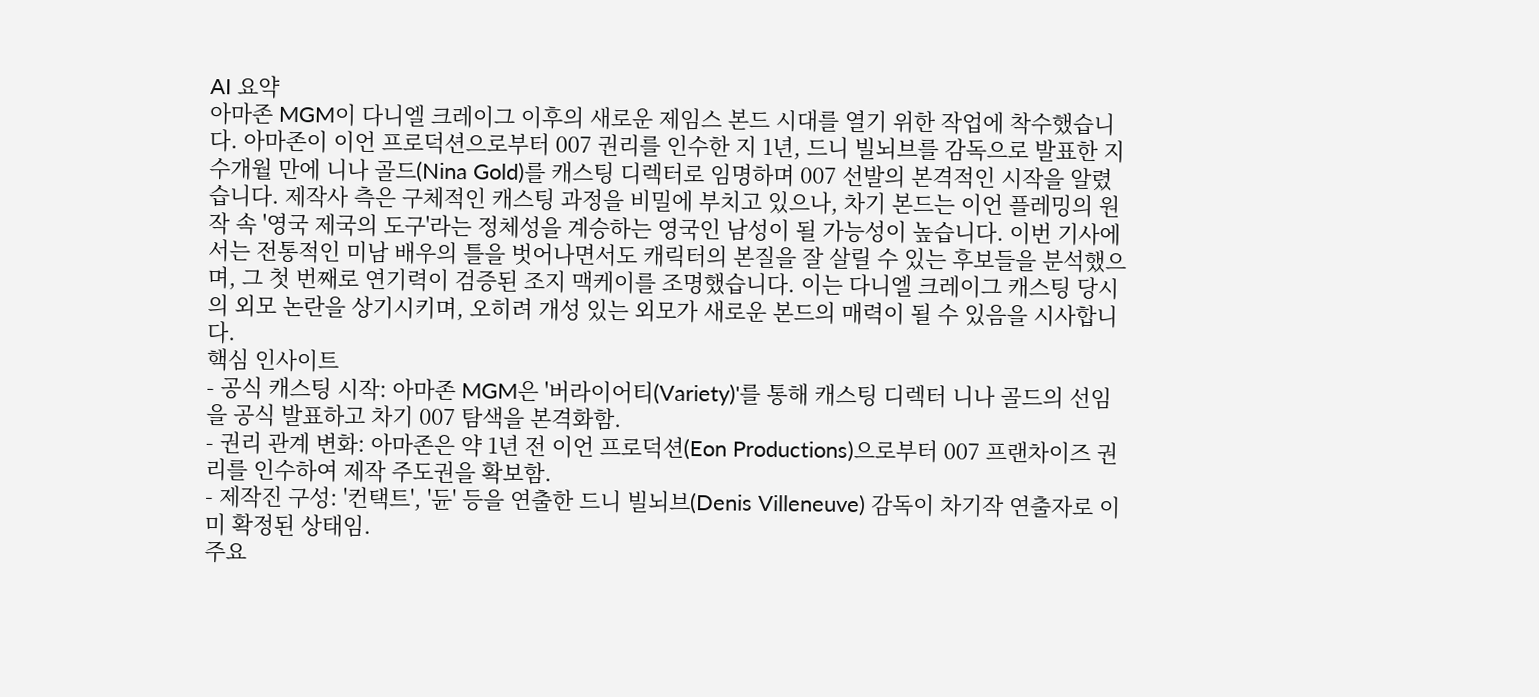AI 요약
아마존 MGM이 다니엘 크레이그 이후의 새로운 제임스 본드 시대를 열기 위한 작업에 착수했습니다. 아마존이 이언 프로덕션으로부터 007 권리를 인수한 지 1년, 드니 빌뇌브를 감독으로 발표한 지 수개월 만에 니나 골드(Nina Gold)를 캐스팅 디렉터로 임명하며 007 선발의 본격적인 시작을 알렸습니다. 제작사 측은 구체적인 캐스팅 과정을 비밀에 부치고 있으나, 차기 본드는 이언 플레밍의 원작 속 '영국 제국의 도구'라는 정체성을 계승하는 영국인 남성이 될 가능성이 높습니다. 이번 기사에서는 전통적인 미남 배우의 틀을 벗어나면서도 캐릭터의 본질을 잘 살릴 수 있는 후보들을 분석했으며, 그 첫 번째로 연기력이 검증된 조지 맥케이를 조명했습니다. 이는 다니엘 크레이그 캐스팅 당시의 외모 논란을 상기시키며, 오히려 개성 있는 외모가 새로운 본드의 매력이 될 수 있음을 시사합니다.
핵심 인사이트
- 공식 캐스팅 시작: 아마존 MGM은 '버라이어티(Variety)'를 통해 캐스팅 디렉터 니나 골드의 선임을 공식 발표하고 차기 007 탐색을 본격화함.
- 권리 관계 변화: 아마존은 약 1년 전 이언 프로덕션(Eon Productions)으로부터 007 프랜차이즈 권리를 인수하여 제작 주도권을 확보함.
- 제작진 구성: '컨택트', '듄' 등을 연출한 드니 빌뇌브(Denis Villeneuve) 감독이 차기작 연출자로 이미 확정된 상태임.
주요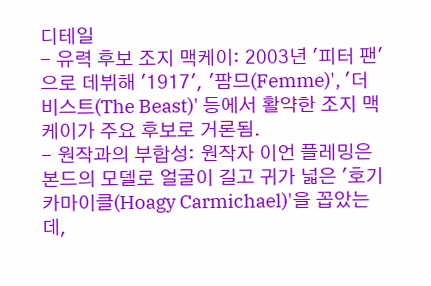디테일
- 유력 후보 조지 맥케이: 2003년 '피터 팬'으로 데뷔해 '1917', '팜므(Femme)', '더 비스트(The Beast)' 등에서 활약한 조지 맥케이가 주요 후보로 거론됨.
- 원작과의 부합성: 원작자 이언 플레밍은 본드의 모델로 얼굴이 길고 귀가 넓은 '호기 카마이클(Hoagy Carmichael)'을 꼽았는데,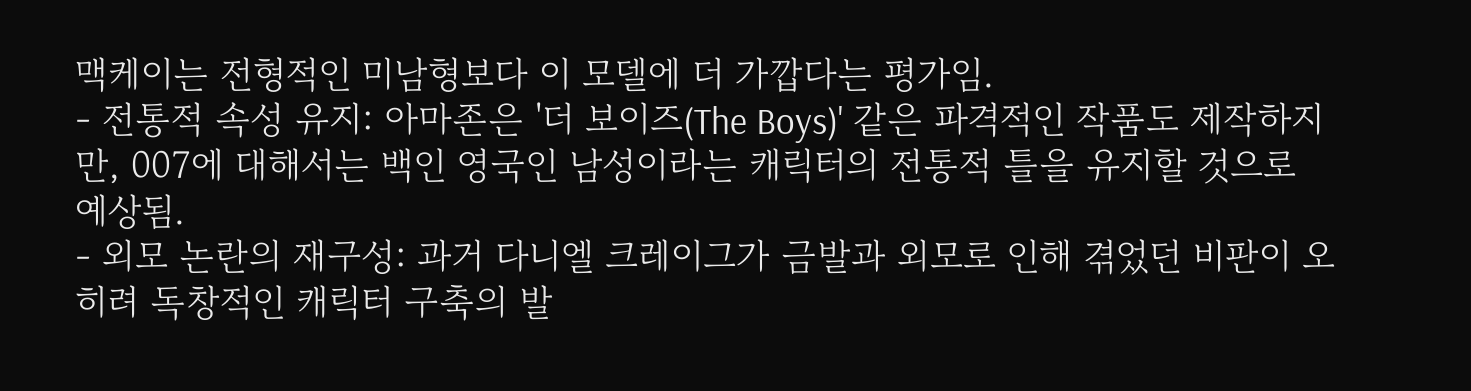맥케이는 전형적인 미남형보다 이 모델에 더 가깝다는 평가임.
- 전통적 속성 유지: 아마존은 '더 보이즈(The Boys)' 같은 파격적인 작품도 제작하지만, 007에 대해서는 백인 영국인 남성이라는 캐릭터의 전통적 틀을 유지할 것으로 예상됨.
- 외모 논란의 재구성: 과거 다니엘 크레이그가 금발과 외모로 인해 겪었던 비판이 오히려 독창적인 캐릭터 구축의 발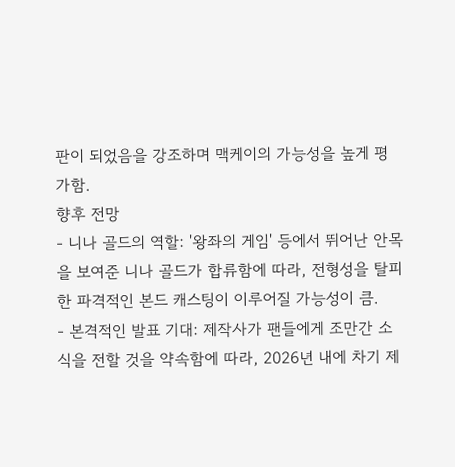판이 되었음을 강조하며 맥케이의 가능성을 높게 평가함.
향후 전망
- 니나 골드의 역할: '왕좌의 게임' 등에서 뛰어난 안목을 보여준 니나 골드가 합류함에 따라, 전형성을 탈피한 파격적인 본드 캐스팅이 이루어질 가능성이 큼.
- 본격적인 발표 기대: 제작사가 팬들에게 조만간 소식을 전할 것을 약속함에 따라, 2026년 내에 차기 제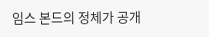임스 본드의 정체가 공개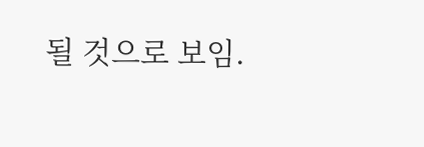될 것으로 보임.